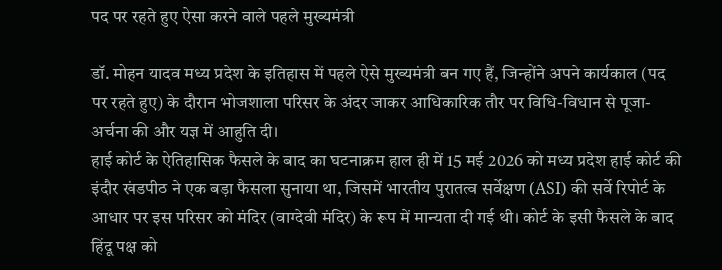पद पर रहते हुए ऐसा करने वाले पहले मुख्यमंत्री

डॉ. मोहन यादव मध्य प्रदेश के इतिहास में पहले ऐसे मुख्यमंत्री बन गए हैं, जिन्होंने अपने कार्यकाल (पद पर रहते हुए) के दौरान भोजशाला परिसर के अंदर जाकर आधिकारिक तौर पर विधि-विधान से पूजा-अर्चना की और यज्ञ में आहुति दी।
हाई कोर्ट के ऐतिहासिक फैसले के बाद का घटनाक्रम हाल ही में 15 मई 2026 को मध्य प्रदेश हाई कोर्ट की इंदौर खंडपीठ ने एक बड़ा फैसला सुनाया था, जिसमें भारतीय पुरातत्व सर्वेक्षण (ASI) की सर्वे रिपोर्ट के आधार पर इस परिसर को मंदिर (वाग्देवी मंदिर) के रूप में मान्यता दी गई थी। कोर्ट के इसी फैसले के बाद हिंदू पक्ष को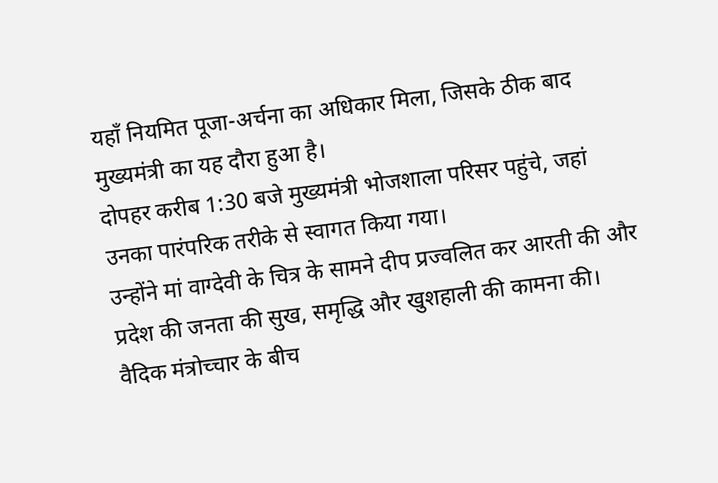यहाँ नियमित पूजा-अर्चना का अधिकार मिला, जिसके ठीक बाद मुख्यमंत्री का यह दौरा हुआ है।
दोपहर करीब 1:30 बजे मुख्यमंत्री भोजशाला परिसर पहुंचे, जहां उनका पारंपरिक तरीके से स्वागत किया गया।
उन्होंने मां वाग्देवी के चित्र के सामने दीप प्रज्वलित कर आरती की और प्रदेश की जनता की सुख, समृद्धि और खुशहाली की कामना की।
वैदिक मंत्रोच्चार के बीच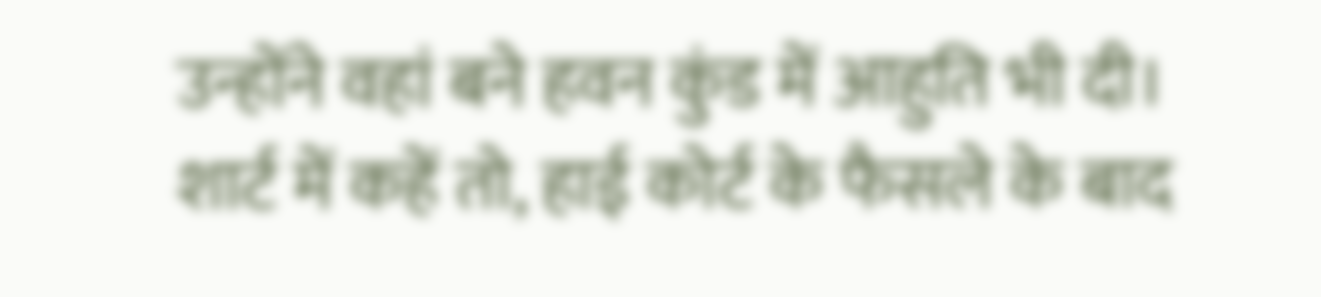उन्होंने वहां बने हवन कुंड में आहुति भी दी।
शार्ट में कहें तो, हाई कोर्ट के फैसले के बाद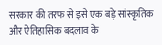सरकार की तरफ से इसे एक बड़े सांस्कृतिक और ऐतिहासिक बदलाव के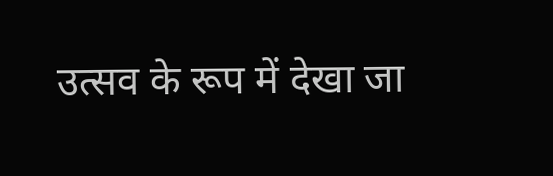उत्सव के रूप में देखा जा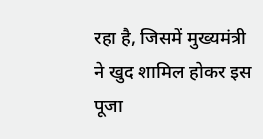रहा है, जिसमें मुख्यमंत्री ने खुद शामिल होकर इस पूजा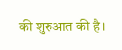की शुरुआत की है।